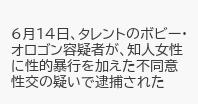6月14日、タレントのボビー・オロゴン容疑者が、知人女性に性的暴行を加えた不同意性交の疑いで逮捕された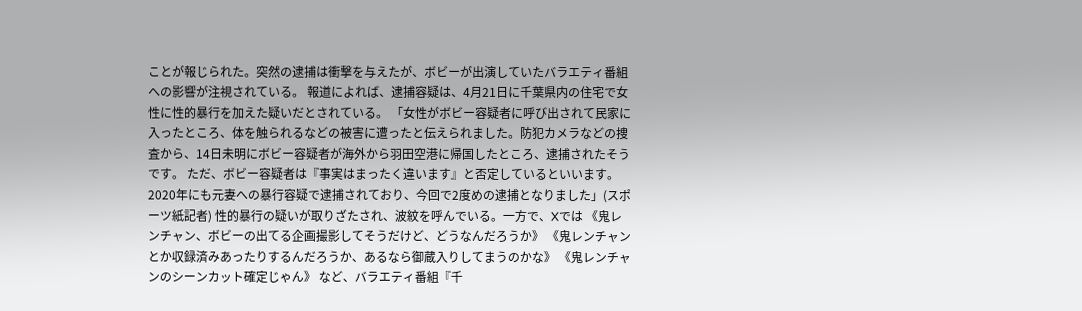ことが報じられた。突然の逮捕は衝撃を与えたが、ボビーが出演していたバラエティ番組への影響が注視されている。 報道によれば、逮捕容疑は、4月21日に千葉県内の住宅で女性に性的暴行を加えた疑いだとされている。 「女性がボビー容疑者に呼び出されて民家に入ったところ、体を触られるなどの被害に遭ったと伝えられました。防犯カメラなどの捜査から、14日未明にボビー容疑者が海外から羽田空港に帰国したところ、逮捕されたそうです。 ただ、ボビー容疑者は『事実はまったく違います』と否定しているといいます。2020年にも元妻への暴行容疑で逮捕されており、今回で2度めの逮捕となりました」(スポーツ紙記者) 性的暴行の疑いが取りざたされ、波紋を呼んでいる。一方で、Xでは 《鬼レンチャン、ボビーの出てる企画撮影してそうだけど、どうなんだろうか》 《鬼レンチャンとか収録済みあったりするんだろうか、あるなら御蔵入りしてまうのかな》 《鬼レンチャンのシーンカット確定じゃん》 など、バラエティ番組『千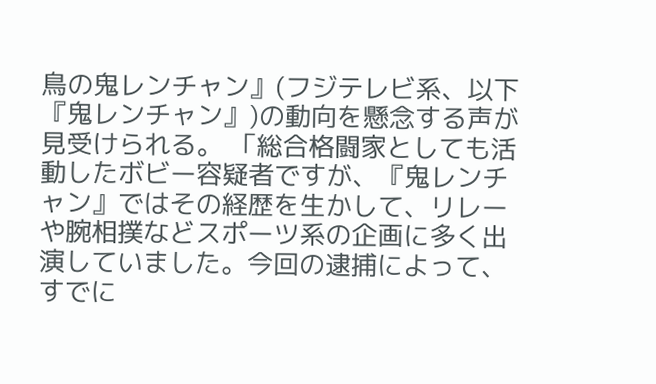鳥の鬼レンチャン』(フジテレビ系、以下『鬼レンチャン』)の動向を懸念する声が見受けられる。 「総合格闘家としても活動したボビー容疑者ですが、『鬼レンチャン』ではその経歴を生かして、リレーや腕相撲などスポーツ系の企画に多く出演していました。今回の逮捕によって、すでに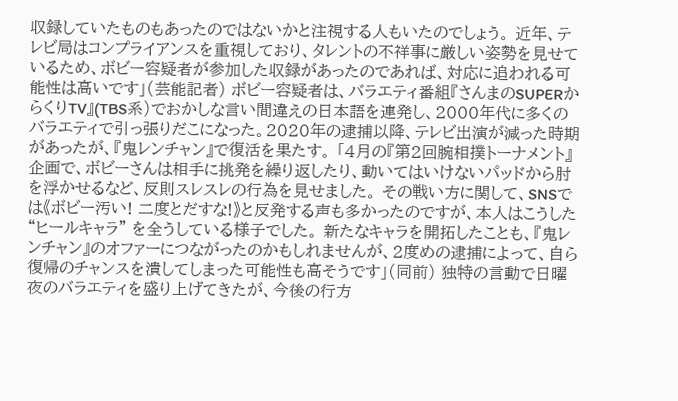収録していたものもあったのではないかと注視する人もいたのでしょう。 近年、テレビ局はコンプライアンスを重視しており、タレントの不祥事に厳しい姿勢を見せているため、ボビー容疑者が参加した収録があったのであれば、対応に追われる可能性は高いです」(芸能記者) ボビー容疑者は、バラエティ番組『さんまのSUPERからくりTV』(TBS系)でおかしな言い間違えの日本語を連発し、2000年代に多くのバラエティで引っ張りだこになった。2020年の逮捕以降、テレビ出演が減った時期があったが、『鬼レンチャン』で復活を果たす。 「4月の『第2回腕相撲トーナメント』企画で、ボビーさんは相手に挑発を繰り返したり、動いてはいけないパッドから肘を浮かせるなど、反則スレスレの行為を見せました。 その戦い方に関して、SNSでは《ボビー汚い! 二度とだすな!》と反発する声も多かったのですが、本人はこうした “ヒールキャラ” を全うしている様子でした。 新たなキャラを開拓したことも、『鬼レンチャン』のオファーにつながったのかもしれませんが、2度めの逮捕によって、自ら復帰のチャンスを潰してしまった可能性も高そうです」(同前) 独特の言動で日曜夜のバラエティを盛り上げてきたが、今後の行方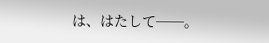は、はたして──。